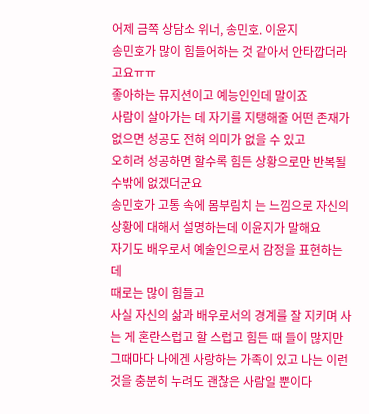어제 금쪽 상담소 위너, 송민호. 이윤지
송민호가 많이 힘들어하는 것 같아서 안타깝더라고요ㅠㅠ
좋아하는 뮤지션이고 예능인인데 말이죠
사람이 살아가는 데 자기를 지탱해줄 어떤 존재가 없으면 성공도 전혀 의미가 없을 수 있고
오히려 성공하면 할수록 힘든 상황으로만 반복될 수밖에 없겠더군요
송민호가 고통 속에 몸부림치 는 느낌으로 자신의 상황에 대해서 설명하는데 이윤지가 말해요
자기도 배우로서 예술인으로서 감정을 표현하는데
때로는 많이 힘들고
사실 자신의 삶과 배우로서의 경계를 잘 지키며 사는 게 혼란스럽고 할 스럽고 힘든 때 들이 많지만 그때마다 나에겐 사랑하는 가족이 있고 나는 이런 것을 충분히 누려도 괜찮은 사람일 뿐이다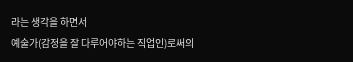라는 생각을 하면서
예술가(감정을 잘 다루어야하는 직업인)로써의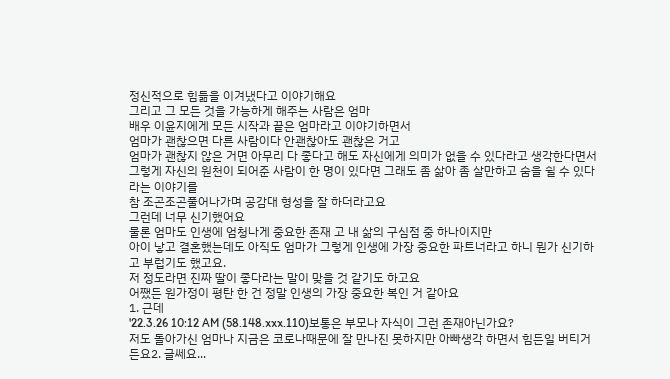정신적으로 힘듦을 이겨냈다고 이야기해요
그리고 그 모든 것을 가능하게 해주는 사람은 엄마
배우 이윤지에게 모든 시작과 끝은 엄마라고 이야기하면서
엄마가 괜찮으면 다른 사람이다 안괜찮아도 괜찮은 거고
엄마가 괜찮지 않은 거면 아무리 다 좋다고 해도 자신에게 의미가 없을 수 있다라고 생각한다면서
그렇게 자신의 원천이 되어준 사람이 한 명이 있다면 그래도 좀 삶아 좀 살만하고 숨을 쉴 수 있다라는 이야기를
참 조곤조곤풀어나가며 공감대 형성을 잘 하더라고요
그런데 너무 신기했어요
물론 엄마도 인생에 엄청나게 중요한 존재 고 내 삶의 구심점 중 하나이지만
아이 낳고 결혼했는데도 아직도 엄마가 그렇게 인생에 가장 중요한 파트너라고 하니 뭔가 신기하고 부럽기도 했고요.
저 정도라면 진짜 딸이 좋다라는 말이 맞을 것 같기도 하고요
어쨌든 원가정이 평탄 한 건 정말 인생의 가장 중요한 복인 거 같아요
1. 근데
'22.3.26 10:12 AM (58.148.xxx.110)보통은 부모나 자식이 그런 존재아닌가요?
저도 돌아가신 엄마나 지금은 코로나때문에 잘 만나진 못하지만 아빠생각 하면서 힘든일 버티거든요2. 글쎄요...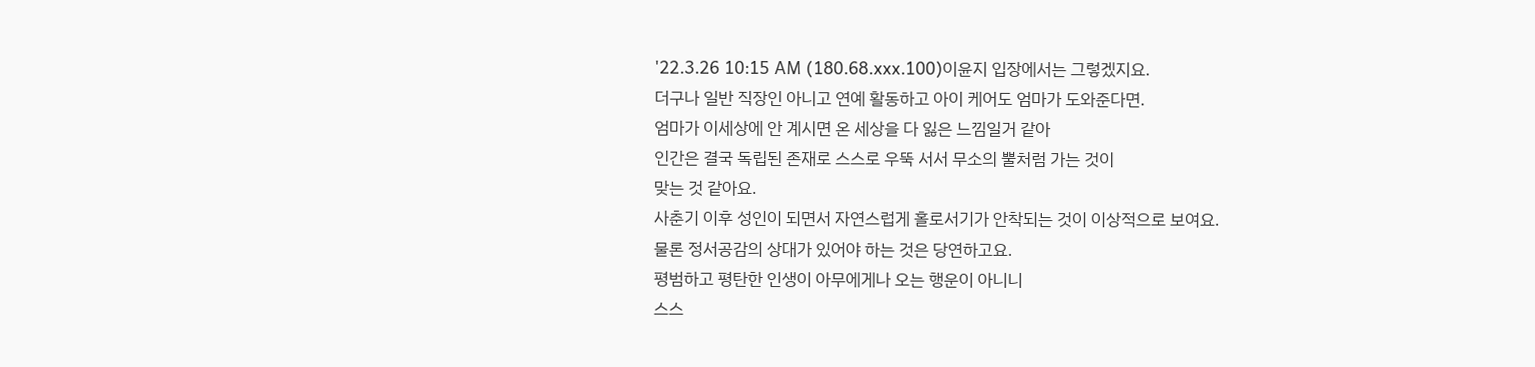'22.3.26 10:15 AM (180.68.xxx.100)이윤지 입장에서는 그렇겠지요.
더구나 일반 직장인 아니고 연예 활동하고 아이 케어도 엄마가 도와준다면.
엄마가 이세상에 안 계시면 온 세상을 다 잃은 느낌일거 같아
인간은 결국 독립된 존재로 스스로 우뚝 서서 무소의 뿔처럼 가는 것이
맞는 것 같아요.
사춘기 이후 성인이 되면서 자연스럽게 홀로서기가 안착되는 것이 이상적으로 보여요.
물론 정서공감의 상대가 있어야 하는 것은 당연하고요.
평범하고 평탄한 인생이 아무에게나 오는 행운이 아니니
스스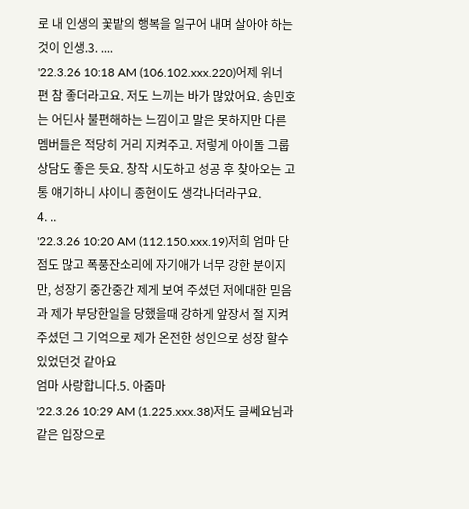로 내 인생의 꽃밭의 행복을 일구어 내며 살아야 하는 것이 인생.3. ....
'22.3.26 10:18 AM (106.102.xxx.220)어제 위너 편 참 좋더라고요. 저도 느끼는 바가 많았어요. 송민호는 어딘사 불편해하는 느낌이고 말은 못하지만 다른 멤버들은 적당히 거리 지켜주고. 저렇게 아이돌 그룹상담도 좋은 듯요. 창작 시도하고 성공 후 찾아오는 고통 얘기하니 샤이니 종현이도 생각나더라구요.
4. ..
'22.3.26 10:20 AM (112.150.xxx.19)저희 엄마 단점도 많고 폭풍잔소리에 자기애가 너무 강한 분이지만, 성장기 중간중간 제게 보여 주셨던 저에대한 믿음과 제가 부당한일을 당했을때 강하게 앞장서 절 지켜주셨던 그 기억으로 제가 온전한 성인으로 성장 할수 있었던것 같아요
엄마 사랑합니다.5. 아줌마
'22.3.26 10:29 AM (1.225.xxx.38)저도 글쎄요님과 같은 입장으로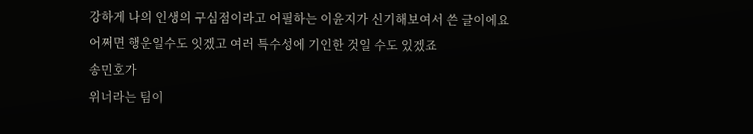강하게 나의 인생의 구심점이라고 어필하는 이윤지가 신기해보여서 쓴 글이에요
어쩌면 행운일수도 잇겠고 여러 특수성에 기인한 것일 수도 있겠죠
송민호가
위너라는 팀이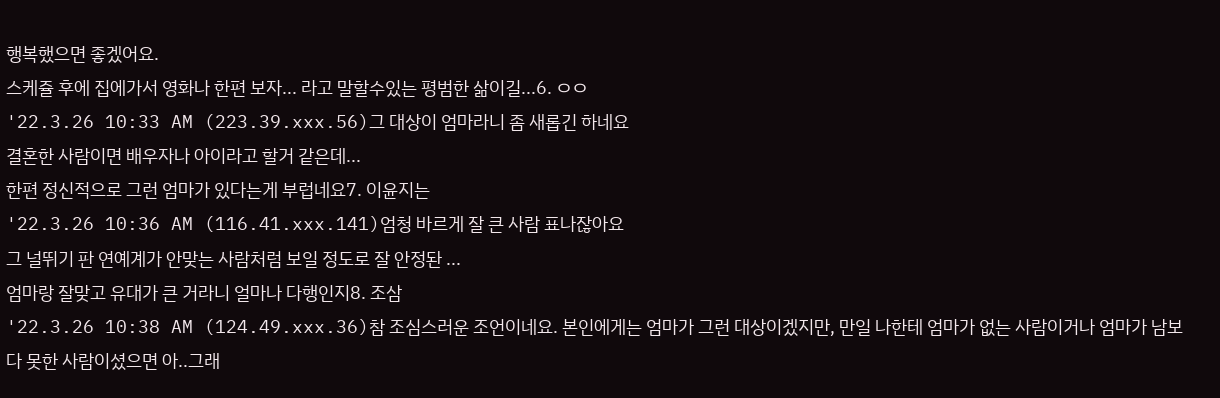행복했으면 좋겠어요.
스케쥴 후에 집에가서 영화나 한편 보자... 라고 말할수있는 평범한 삶이길...6. ㅇㅇ
'22.3.26 10:33 AM (223.39.xxx.56)그 대상이 엄마라니 좀 새롭긴 하네요
결혼한 사람이면 배우자나 아이라고 할거 같은데...
한편 정신적으로 그런 엄마가 있다는게 부럽네요7. 이윤지는
'22.3.26 10:36 AM (116.41.xxx.141)엄청 바르게 잘 큰 사람 표나잖아요
그 널뛰기 판 연예계가 안맞는 사람처럼 보일 정도로 잘 안정돤 ...
엄마랑 잘맞고 유대가 큰 거라니 얼마나 다행인지8. 조삼
'22.3.26 10:38 AM (124.49.xxx.36)참 조심스러운 조언이네요. 본인에게는 엄마가 그런 대상이겠지만, 만일 나한테 엄마가 없는 사람이거나 엄마가 남보다 못한 사람이셨으면 아..그래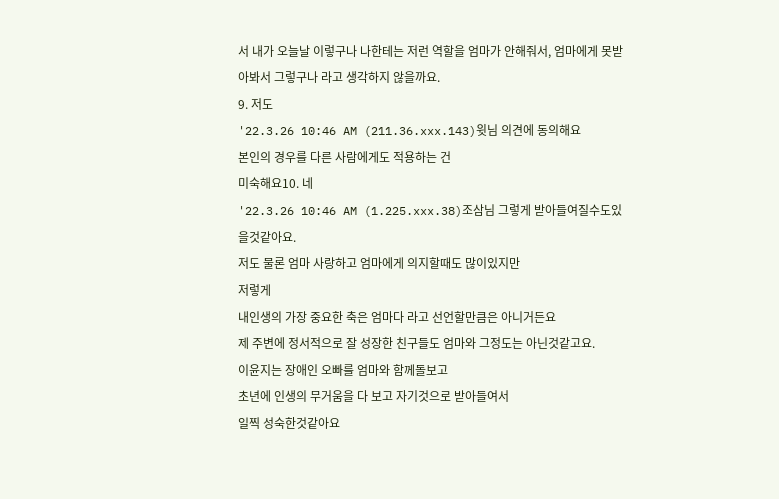서 내가 오늘날 이렇구나 나한테는 저런 역할을 엄마가 안해줘서, 엄마에게 못받아봐서 그렇구나 라고 생각하지 않을까요.
9. 저도
'22.3.26 10:46 AM (211.36.xxx.143)윗님 의견에 동의해요
본인의 경우를 다른 사람에게도 적용하는 건
미숙해요10. 네
'22.3.26 10:46 AM (1.225.xxx.38)조삼님 그렇게 받아들여질수도있을것같아요.
저도 물론 엄마 사랑하고 엄마에게 의지할때도 많이있지만
저렇게
내인생의 가장 중요한 축은 엄마다 라고 선언할만큼은 아니거든요
제 주변에 정서적으로 잘 성장한 친구들도 엄마와 그정도는 아닌것같고요.
이윤지는 장애인 오빠를 엄마와 함께돌보고
초년에 인생의 무거움을 다 보고 자기것으로 받아들여서
일찍 성숙한것같아요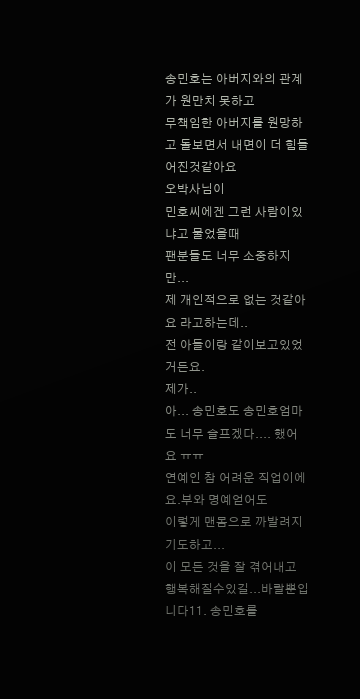송민호는 아버지와의 관계가 원만치 못하고
무책임한 아버지를 원망하고 돌보면서 내면이 더 힘들어진것같아요
오박사님이
민호씨에겐 그런 사람이있냐고 물었을때
팬분들도 너무 소중하지만...
제 개인적으로 없는 것같아요 라고하는데..
전 아들이랑 같이보고있었거든요.
제가..
아... 송민호도 송민호엄마도 너무 슬프겠다.... 했어요 ㅠㅠ
연예인 참 어려운 직업이에요.부와 명예얻어도
이렇게 맨몸으로 까발려지기도하고...
이 모든 것을 잘 겪어내고 행복해질수있길...바랄뿐입니다11. 송민호를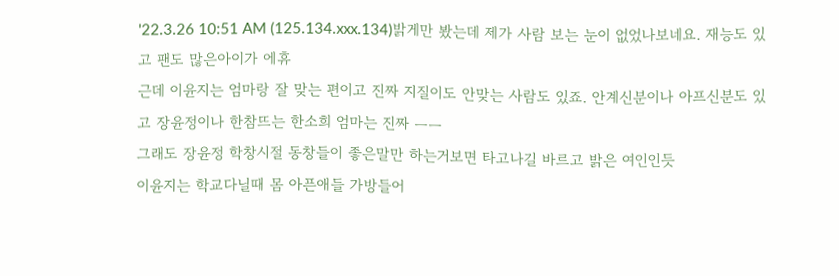'22.3.26 10:51 AM (125.134.xxx.134)밝게만 봤는데 제가 사람 보는 눈이 없었나보네요. 재능도 있고 팬도 많은아이가 에휴
근데 이윤지는 엄마랑 잘 맞는 편이고 진짜 지질이도 안맞는 사람도 있죠. 안계신분이나 아프신분도 있고 장윤정이나 한참뜨는 한소희 엄마는 진짜 ㅡㅡ
그래도 장윤정 학창시절 동창들이 좋은말만 하는거보면 타고나길 바르고 밝은 여인인듯
이윤지는 학교다닐때 몸 아픈애들 가방들어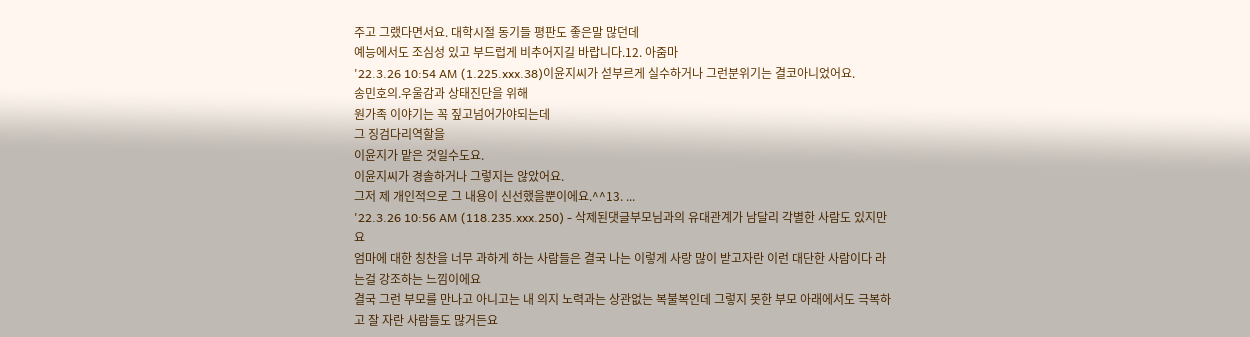주고 그랬다면서요. 대학시절 동기들 평판도 좋은말 많던데
예능에서도 조심성 있고 부드럽게 비추어지길 바랍니다.12. 아줌마
'22.3.26 10:54 AM (1.225.xxx.38)이윤지씨가 섣부르게 실수하거나 그런분위기는 결코아니었어요.
송민호의.우울감과 상태진단을 위해
원가족 이야기는 꼭 짚고넘어가야되는데
그 징검다리역할을
이윤지가 맡은 것일수도요.
이윤지씨가 경솔하거나 그렇지는 않았어요.
그저 제 개인적으로 그 내용이 신선했을뿐이에요.^^13. ...
'22.3.26 10:56 AM (118.235.xxx.250) - 삭제된댓글부모님과의 유대관계가 남달리 각별한 사람도 있지만요
엄마에 대한 칭찬을 너무 과하게 하는 사람들은 결국 나는 이렇게 사랑 많이 받고자란 이런 대단한 사람이다 라는걸 강조하는 느낌이에요
결국 그런 부모를 만나고 아니고는 내 의지 노력과는 상관없는 복불복인데 그렇지 못한 부모 아래에서도 극복하고 잘 자란 사람들도 많거든요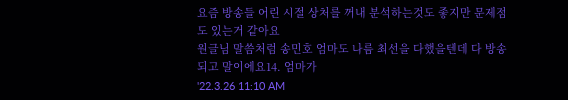요즘 방송들 어린 시절 상처를 꺼내 분석하는것도 좋지만 문제점도 있는거 같아요
원글님 말씀처럼 송민호 엄마도 나름 최선을 다했을텐데 다 방송되고 말이에요14. 엄마가
'22.3.26 11:10 AM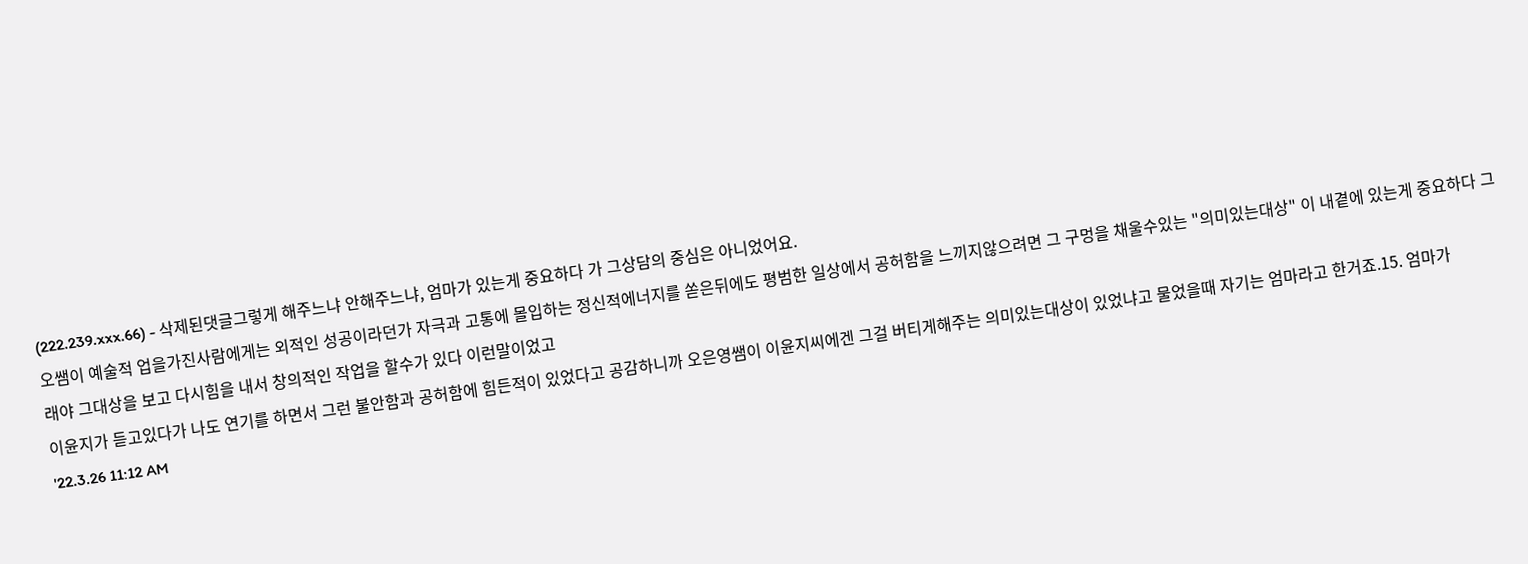(222.239.xxx.66) - 삭제된댓글그렇게 해주느냐 안해주느냐, 엄마가 있는게 중요하다 가 그상담의 중심은 아니었어요.
오쌤이 예술적 업을가진사람에게는 외적인 성공이라던가 자극과 고통에 몰입하는 정신적에너지를 쏟은뒤에도 평범한 일상에서 공허함을 느끼지않으려면 그 구멍을 채울수있는 "의미있는대상" 이 내곁에 있는게 중요하다 그래야 그대상을 보고 다시힘을 내서 창의적인 작업을 할수가 있다 이런말이었고
이윤지가 듣고있다가 나도 연기를 하면서 그런 불안함과 공허함에 힘든적이 있었다고 공감하니까 오은영쌤이 이윤지씨에겐 그걸 버티게해주는 의미있는대상이 있었냐고 물었을때 자기는 엄마라고 한거죠.15. 엄마가
'22.3.26 11:12 AM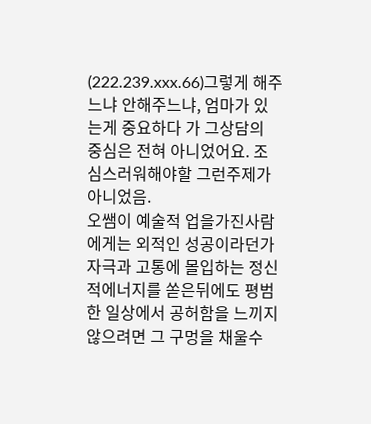(222.239.xxx.66)그렇게 해주느냐 안해주느냐, 엄마가 있는게 중요하다 가 그상담의 중심은 전혀 아니었어요. 조심스러워해야할 그런주제가 아니었음.
오쌤이 예술적 업을가진사람에게는 외적인 성공이라던가 자극과 고통에 몰입하는 정신적에너지를 쏟은뒤에도 평범한 일상에서 공허함을 느끼지않으려면 그 구멍을 채울수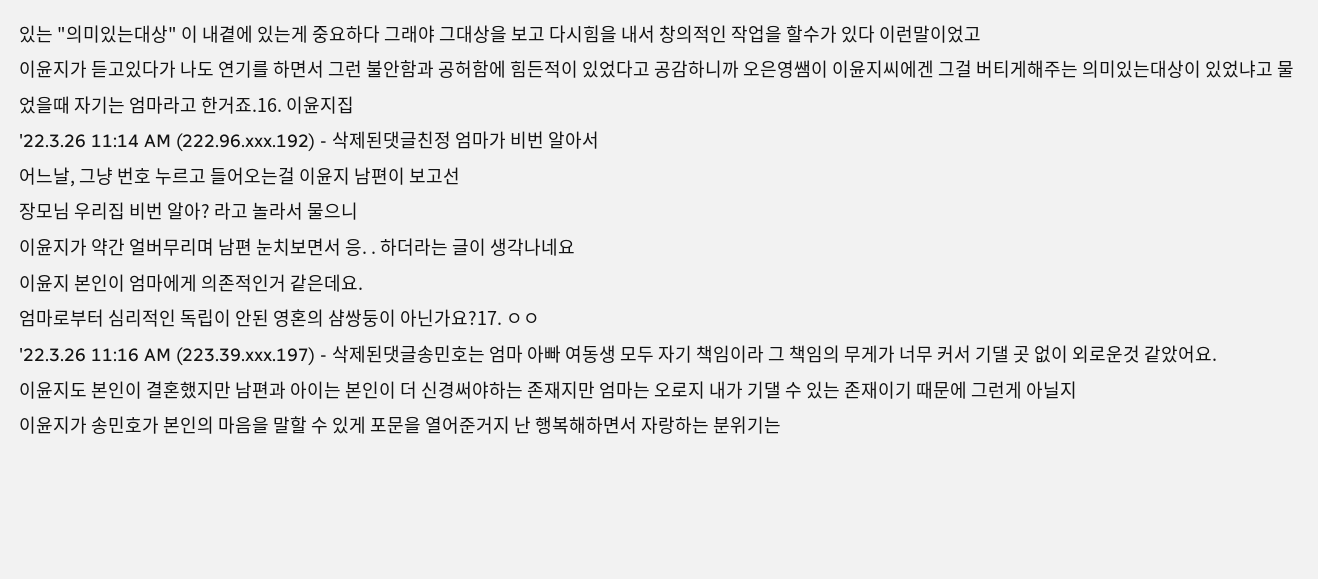있는 "의미있는대상" 이 내곁에 있는게 중요하다 그래야 그대상을 보고 다시힘을 내서 창의적인 작업을 할수가 있다 이런말이었고
이윤지가 듣고있다가 나도 연기를 하면서 그런 불안함과 공허함에 힘든적이 있었다고 공감하니까 오은영쌤이 이윤지씨에겐 그걸 버티게해주는 의미있는대상이 있었냐고 물었을때 자기는 엄마라고 한거죠.16. 이윤지집
'22.3.26 11:14 AM (222.96.xxx.192) - 삭제된댓글친정 엄마가 비번 알아서
어느날, 그냥 번호 누르고 들어오는걸 이윤지 남편이 보고선
장모님 우리집 비번 알아? 라고 놀라서 물으니
이윤지가 약간 얼버무리며 남편 눈치보면서 응. . 하더라는 글이 생각나네요
이윤지 본인이 엄마에게 의존적인거 같은데요.
엄마로부터 심리적인 독립이 안된 영혼의 샴쌍둥이 아닌가요?17. ㅇㅇ
'22.3.26 11:16 AM (223.39.xxx.197) - 삭제된댓글송민호는 엄마 아빠 여동생 모두 자기 책임이라 그 책임의 무게가 너무 커서 기댈 곳 없이 외로운것 같았어요.
이윤지도 본인이 결혼했지만 남편과 아이는 본인이 더 신경써야하는 존재지만 엄마는 오로지 내가 기댈 수 있는 존재이기 때문에 그런게 아닐지
이윤지가 송민호가 본인의 마음을 말할 수 있게 포문을 열어준거지 난 행복해하면서 자랑하는 분위기는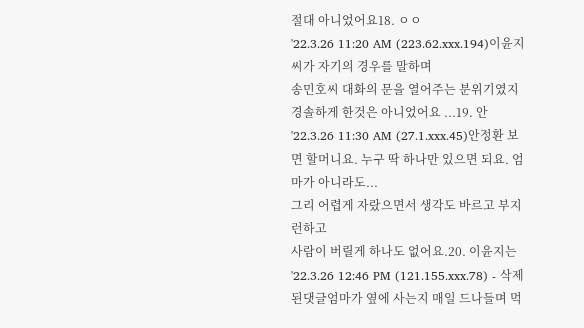절대 아니었어요18. ㅇㅇ
'22.3.26 11:20 AM (223.62.xxx.194)이윤지씨가 자기의 경우를 말하며
송민호씨 대화의 문을 열어주는 분위기였지
경솔하게 한것은 아니었어요 ...19. 안
'22.3.26 11:30 AM (27.1.xxx.45)안정환 보면 할머니요. 누구 딱 하나만 있으면 되요. 엄마가 아니라도...
그리 어렵게 자랐으면서 생각도 바르고 부지런하고
사람이 버릴게 하나도 없어요.20. 이윤지는
'22.3.26 12:46 PM (121.155.xxx.78) - 삭제된댓글엄마가 옆에 사는지 매일 드나들며 먹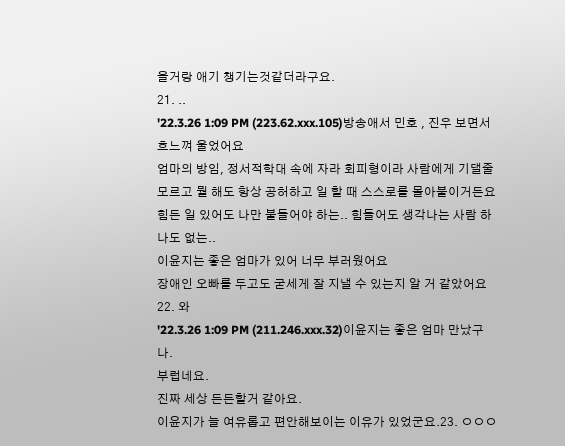을거랑 애기 챙기는것같더라구요.
21. ..
'22.3.26 1:09 PM (223.62.xxx.105)방송애서 민호 , 진우 보면서 흐느껴 울었어요
엄마의 방임, 정서적학대 속에 자라 회피형이라 사람에게 기댈줄 모르고 뭘 해도 항상 공허하고 일 할 때 스스로를 몰아붙이거든요 힘든 일 있어도 나만 붙들어야 하는.. 힘들어도 생각나는 사람 하나도 없는..
이윤지는 좋은 엄마가 있어 너무 부러웠어요
장애인 오빠를 두고도 굳세게 잘 지낼 수 있는지 알 거 같았어요22. 와
'22.3.26 1:09 PM (211.246.xxx.32)이윤지는 좋은 엄마 만났구나.
부럽네요.
진짜 세상 든든할거 같아요.
이윤지가 늘 여유롭고 편안해보이는 이유가 있었군요.23. ㅇㅇㅇ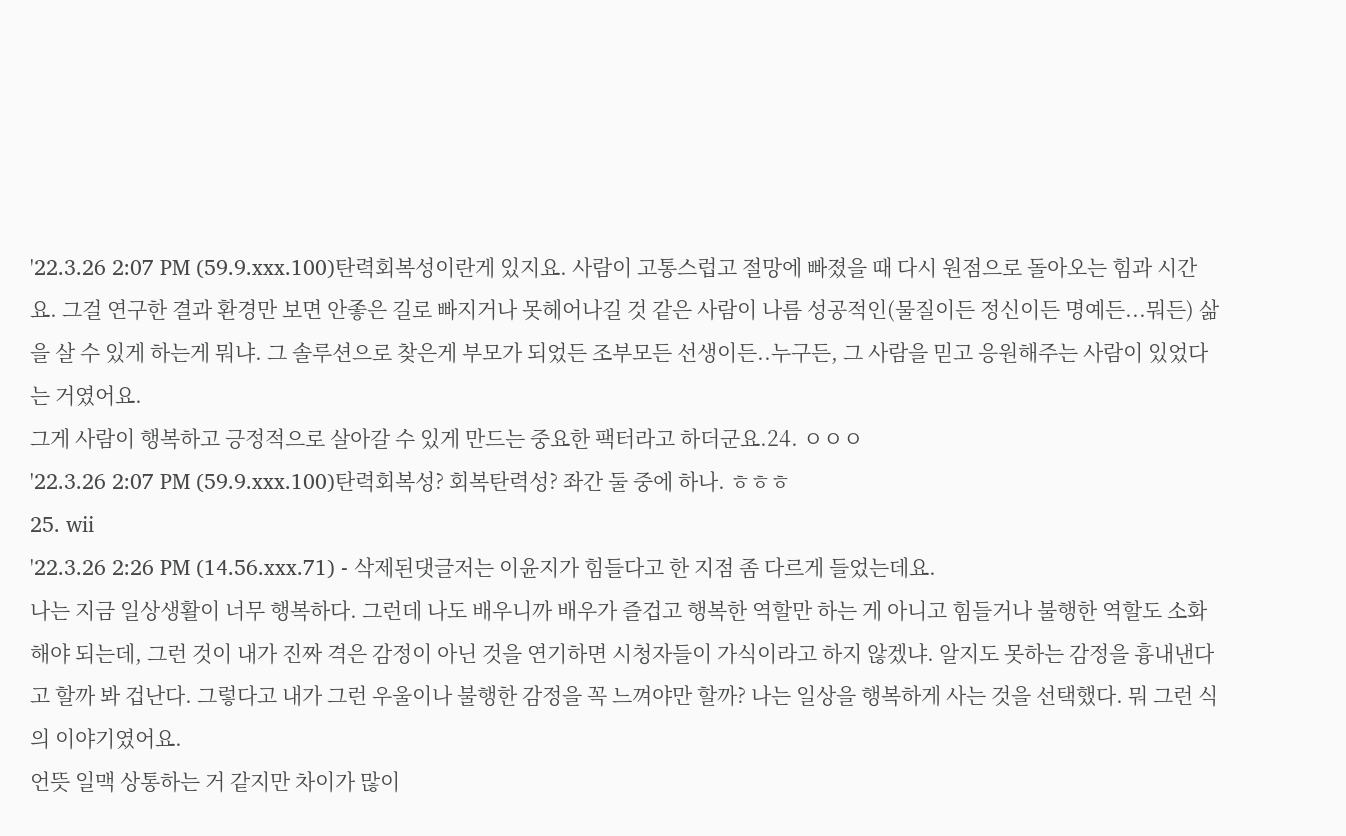'22.3.26 2:07 PM (59.9.xxx.100)탄력회복성이란게 있지요. 사람이 고통스럽고 절망에 빠졌을 때 다시 원점으로 돌아오는 힘과 시간요. 그걸 연구한 결과 환경만 보면 안좋은 길로 빠지거나 못헤어나길 것 같은 사람이 나름 성공적인(물질이든 정신이든 명예든...뭐든) 삶을 살 수 있게 하는게 뭐냐. 그 솔루션으로 찾은게 부모가 되었든 조부모든 선생이든..누구든, 그 사람을 믿고 응원해주는 사람이 있었다는 거였어요.
그게 사람이 행복하고 긍정적으로 살아갈 수 있게 만드는 중요한 팩터라고 하더군요.24. ㅇㅇㅇ
'22.3.26 2:07 PM (59.9.xxx.100)탄력회복성? 회복탄력성? 좌간 둘 중에 하나. ㅎㅎㅎ
25. wii
'22.3.26 2:26 PM (14.56.xxx.71) - 삭제된댓글저는 이윤지가 힘들다고 한 지점 좀 다르게 들었는데요.
나는 지금 일상생활이 너무 행복하다. 그런데 나도 배우니까 배우가 즐겁고 행복한 역할만 하는 게 아니고 힘들거나 불행한 역할도 소화해야 되는데, 그런 것이 내가 진짜 격은 감정이 아닌 것을 연기하면 시청자들이 가식이라고 하지 않겠냐. 알지도 못하는 감정을 흉내낸다고 할까 봐 겁난다. 그렇다고 내가 그런 우울이나 불행한 감정을 꼭 느껴야만 할까? 나는 일상을 행복하게 사는 것을 선택했다. 뭐 그런 식의 이야기였어요.
언뜻 일맥 상통하는 거 같지만 차이가 많이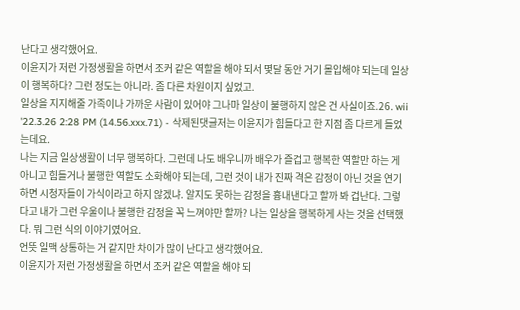난다고 생각했어요.
이윤지가 저런 가정생활을 하면서 조커 같은 역할을 해야 되서 몇달 동안 거기 몰입해야 되는데 일상이 행복하다? 그런 정도는 아니라. 좀 다른 차원이지 싶었고.
일상을 지지해줄 가족이나 가까운 사람이 있어야 그나마 일상이 불행하지 않은 건 사실이죠.26. wii
'22.3.26 2:28 PM (14.56.xxx.71) - 삭제된댓글저는 이윤지가 힘들다고 한 지점 좀 다르게 들었는데요.
나는 지금 일상생활이 너무 행복하다. 그런데 나도 배우니까 배우가 즐겁고 행복한 역할만 하는 게 아니고 힘들거나 불행한 역할도 소화해야 되는데, 그런 것이 내가 진짜 격은 감정이 아닌 것을 연기하면 시청자들이 가식이라고 하지 않겠냐. 알지도 못하는 감정을 흉내낸다고 할까 봐 겁난다. 그렇다고 내가 그런 우울이나 불행한 감정을 꼭 느껴야만 할까? 나는 일상을 행복하게 사는 것을 선택했다. 뭐 그런 식의 이야기였어요.
언뜻 일맥 상통하는 거 같지만 차이가 많이 난다고 생각했어요.
이윤지가 저런 가정생활을 하면서 조커 같은 역할을 해야 되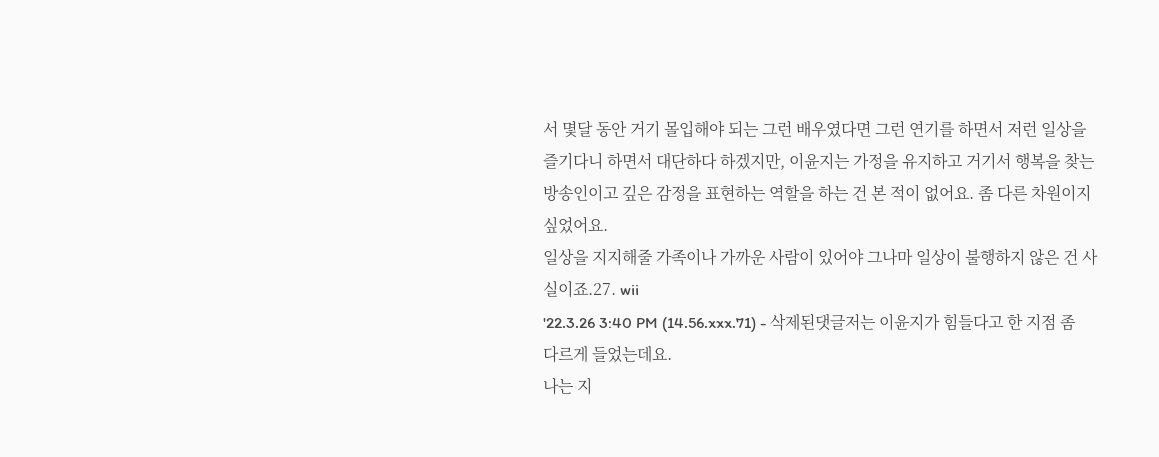서 몇달 동안 거기 몰입해야 되는 그런 배우였다면 그런 연기를 하면서 저런 일상을 즐기다니 하면서 대단하다 하겠지만, 이윤지는 가정을 유지하고 거기서 행복을 찾는 방송인이고 깊은 감정을 표현하는 역할을 하는 건 본 적이 없어요. 좀 다른 차원이지 싶었어요.
일상을 지지해줄 가족이나 가까운 사람이 있어야 그나마 일상이 불행하지 않은 건 사실이죠.27. wii
'22.3.26 3:40 PM (14.56.xxx.71) - 삭제된댓글저는 이윤지가 힘들다고 한 지점 좀 다르게 들었는데요.
나는 지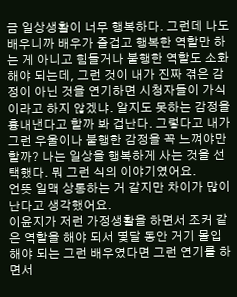금 일상생활이 너무 행복하다. 그런데 나도 배우니까 배우가 즐겁고 행복한 역할만 하는 게 아니고 힘들거나 불행한 역할도 소화해야 되는데, 그런 것이 내가 진짜 겪은 감정이 아닌 것을 연기하면 시청자들이 가식이라고 하지 않겠냐. 알지도 못하는 감정을 흉내낸다고 할까 봐 겁난다. 그렇다고 내가 그런 우울이나 불행한 감정을 꼭 느껴야만 할까? 나는 일상을 행복하게 사는 것을 선택했다. 뭐 그런 식의 이야기였어요.
언뜻 일맥 상통하는 거 같지만 차이가 많이 난다고 생각했어요.
이윤지가 저런 가정생활을 하면서 조커 같은 역할을 해야 되서 몇달 동안 거기 몰입해야 되는 그런 배우였다면 그런 연기를 하면서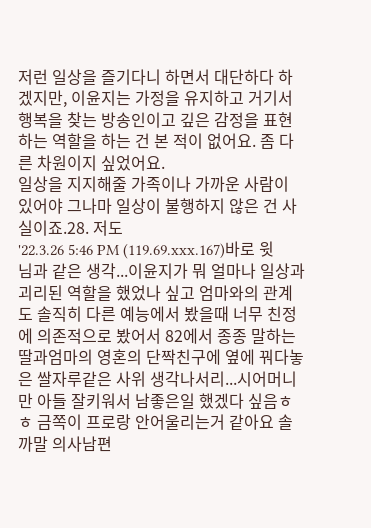저런 일상을 즐기다니 하면서 대단하다 하겠지만, 이윤지는 가정을 유지하고 거기서 행복을 찾는 방송인이고 깊은 감정을 표현하는 역할을 하는 건 본 적이 없어요. 좀 다른 차원이지 싶었어요.
일상을 지지해줄 가족이나 가까운 사람이 있어야 그나마 일상이 불행하지 않은 건 사실이죠.28. 저도
'22.3.26 5:46 PM (119.69.xxx.167)바로 윗님과 같은 생각...이윤지가 뭐 얼마나 일상과 괴리된 역할을 했었나 싶고 엄마와의 관계도 솔직히 다른 예능에서 봤을때 너무 친정에 의존적으로 봤어서 82에서 종종 말하는 딸과엄마의 영혼의 단짝친구에 옆에 꿔다놓은 쌀자루같은 사위 생각나서리...시어머니만 아들 잘키워서 남좋은일 했겠다 싶음ㅎㅎ 금쪽이 프로랑 안어울리는거 같아요 솔까말 의사남편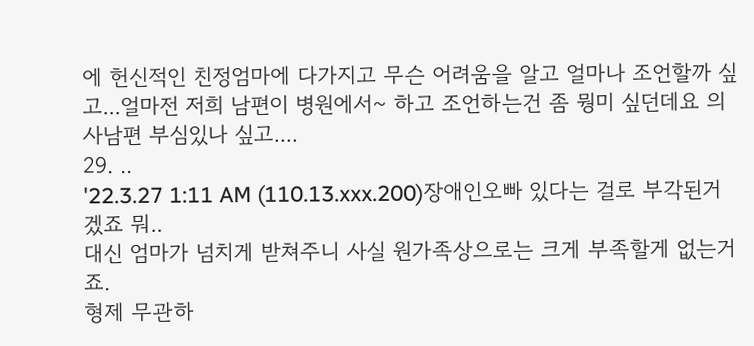에 헌신적인 친정엄마에 다가지고 무슨 어려움을 알고 얼마나 조언할까 싶고...얼마전 저희 남편이 병원에서~ 하고 조언하는건 좀 뭥미 싶던데요 의사남편 부심있나 싶고....
29. ..
'22.3.27 1:11 AM (110.13.xxx.200)장애인오빠 있다는 걸로 부각된거겠죠 뭐..
대신 엄마가 넘치게 받쳐주니 사실 원가족상으로는 크게 부족할게 없는거죠.
형제 무관하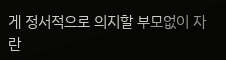게 정서적으로 의지할 부모없이 자란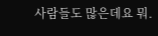사람들도 많은데요 뭐.